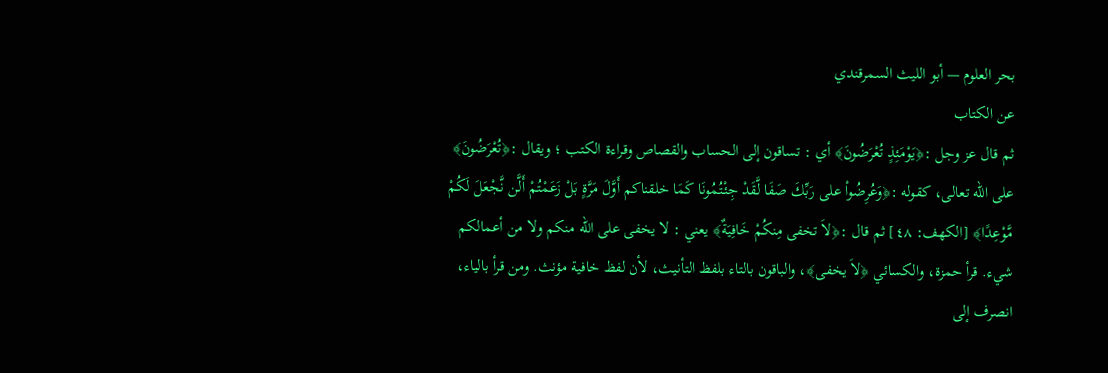بحر العلوم — أبو الليث السمرقندي
عن الكتاب
ثم قال عز وجل :﴿يَوْمَئِذٍ تُعْرَضُونَ﴾ أي : تساقون إلى الحساب والقصاص وقراءة الكتب ؛ ويقال :﴿تُعْرَضُونَ﴾ على الله تعالى، كقوله :﴿وَعُرِضُواْ على رَبِّكَ صَفَا لَّقَدْ جِئْتُمُونَا كَمَا خلقناكم أَوَّلَ مَرَّةٍ بَلْ زَعَمْتُمْ أَلَّن نَّجْعَلَ لَكُمْ مَّوْعِدًا﴾ [الكهف: ٤٨] ثم قال :﴿لاَ تخفى مِنكُمْ خَافِيَةٌ﴾ يعني : لا يخفى على الله منكم ولا من أعمالكم شيء. قرأ حمزة، والكسائي ﴿لاَ يخفى﴾، والباقون بالتاء بلفظ التأنيث، لأن لفظ خافية مؤنث. ومن قرأ بالياء، انصرف إلى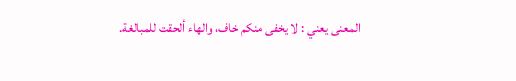المعنى يعني : لا يخفى منكم خاف، والهاء ألحقت للمبالغة.